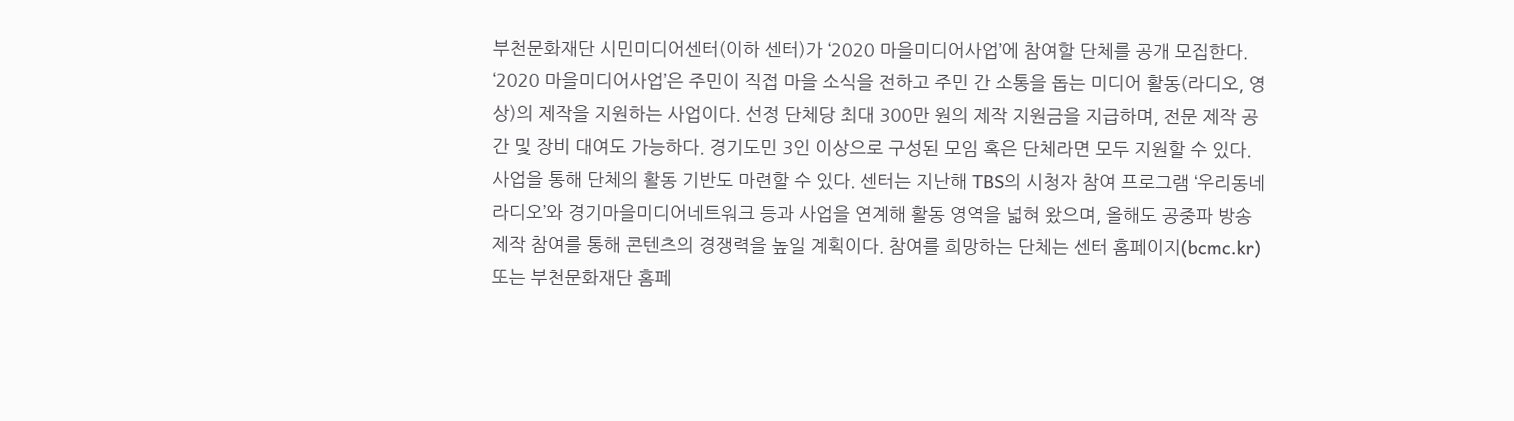부천문화재단 시민미디어센터(이하 센터)가 ‘2020 마을미디어사업’에 참여할 단체를 공개 모집한다. ‘2020 마을미디어사업’은 주민이 직접 마을 소식을 전하고 주민 간 소통을 돕는 미디어 활동(라디오, 영상)의 제작을 지원하는 사업이다. 선정 단체당 최대 300만 원의 제작 지원금을 지급하며, 전문 제작 공간 및 장비 대여도 가능하다. 경기도민 3인 이상으로 구성된 모임 혹은 단체라면 모두 지원할 수 있다. 사업을 통해 단체의 활동 기반도 마련할 수 있다. 센터는 지난해 TBS의 시청자 참여 프로그램 ‘우리동네라디오’와 경기마을미디어네트워크 등과 사업을 연계해 활동 영역을 넓혀 왔으며, 올해도 공중파 방송 제작 참여를 통해 콘텐츠의 경쟁력을 높일 계획이다. 참여를 희망하는 단체는 센터 홈페이지(bcmc.kr) 또는 부천문화재단 홈페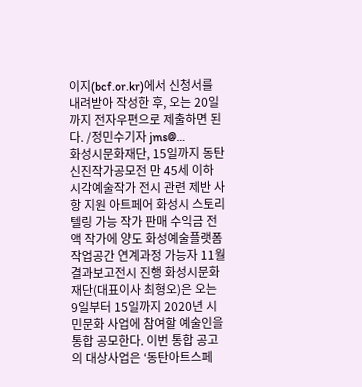이지(bcf.or.kr)에서 신청서를 내려받아 작성한 후, 오는 20일까지 전자우편으로 제출하면 된다. /정민수기자 jms@…
화성시문화재단, 15일까지 동탄 신진작가공모전 만 45세 이하 시각예술작가 전시 관련 제반 사항 지원 아트페어 화성시 스토리텔링 가능 작가 판매 수익금 전액 작가에 양도 화성예술플랫폼 작업공간 연계과정 가능자 11월 결과보고전시 진행 화성시문화재단(대표이사 최형오)은 오는 9일부터 15일까지 2020년 시민문화 사업에 참여할 예술인을 통합 공모한다. 이번 통합 공고의 대상사업은 ‘동탄아트스페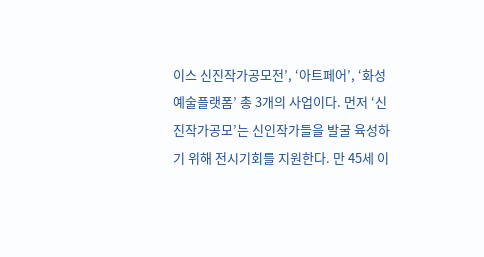이스 신진작가공모전’, ‘아트페어’, ‘화성예술플랫폼’ 총 3개의 사업이다. 먼저 ‘신진작가공모’는 신인작가들을 발굴 육성하기 위해 전시기회를 지원한다. 만 45세 이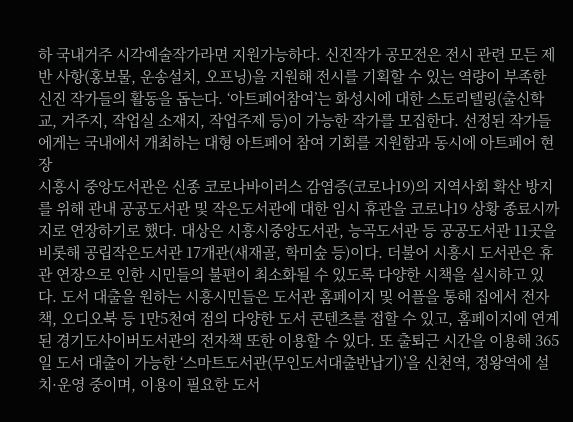하 국내거주 시각예술작가라면 지원가능하다. 신진작가 공모전은 전시 관련 모든 제반 사항(홍보물, 운송설치, 오프닝)을 지원해 전시를 기획할 수 있는 역량이 부족한 신진 작가들의 활동을 돕는다. ‘아트페어참여’는 화성시에 대한 스토리텔링(출신학교, 거주지, 작업실 소재지, 작업주제 등)이 가능한 작가를 모집한다. 선정된 작가들에게는 국내에서 개최하는 대형 아트페어 참여 기회를 지원함과 동시에 아트페어 현장
시흥시 중앙도서관은 신종 코로나바이러스 감염증(코로나19)의 지역사회 확산 방지를 위해 관내 공공도서관 및 작은도서관에 대한 임시 휴관을 코로나19 상황 종료시까지로 연장하기로 했다. 대상은 시흥시중앙도서관, 능곡도서관 등 공공도서관 11곳을 비롯해 공립작은도서관 17개관(새재골, 학미숲 등)이다. 더불어 시흥시 도서관은 휴관 연장으로 인한 시민들의 불편이 최소화될 수 있도록 다양한 시책을 실시하고 있다. 도서 대출을 원하는 시흥시민들은 도서관 홈페이지 및 어플을 통해 집에서 전자책, 오디오북 등 1만5천여 점의 다양한 도서 콘텐츠를 접할 수 있고, 홈페이지에 연계된 경기도사이버도서관의 전자책 또한 이용할 수 있다. 또 출퇴근 시간을 이용해 365일 도서 대출이 가능한 ‘스마트도서관(무인도서대출반납기)’을 신천역, 정왕역에 설치·운영 중이며, 이용이 필요한 도서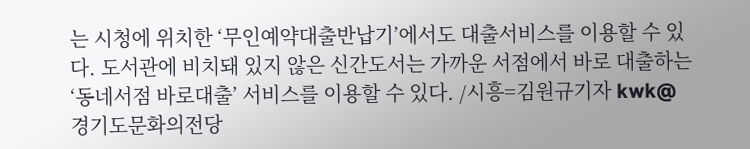는 시청에 위치한 ‘무인예약대출반납기’에서도 대출서비스를 이용할 수 있다. 도서관에 비치돼 있지 않은 신간도서는 가까운 서점에서 바로 대출하는 ‘동네서점 바로대출’ 서비스를 이용할 수 있다. /시흥=김원규기자 kwk@
경기도문화의전당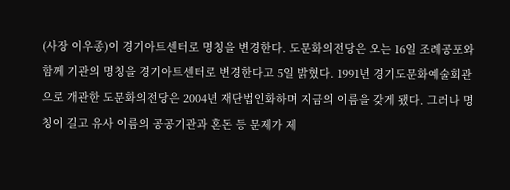(사장 이우종)이 경기아트센터로 명칭을 변경한다. 도문화의전당은 오는 16일 조례공포와 함께 기관의 명칭을 경기아트센터로 변경한다고 5일 밝혔다. 1991년 경기도문화예술회관으로 개관한 도문화의전당은 2004년 재단법인화하며 지금의 이름을 갖게 됐다. 그러나 명칭이 길고 유사 이름의 공공기관과 혼돈 등 문제가 제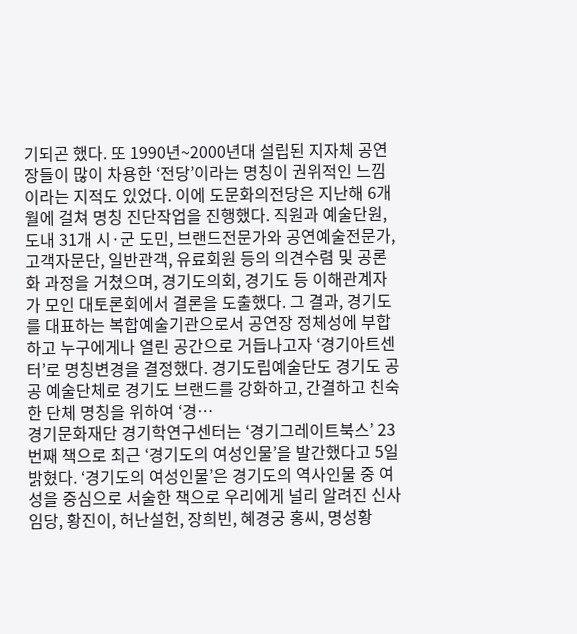기되곤 했다. 또 1990년~2000년대 설립된 지자체 공연장들이 많이 차용한 ‘전당’이라는 명칭이 권위적인 느낌이라는 지적도 있었다. 이에 도문화의전당은 지난해 6개월에 걸쳐 명칭 진단작업을 진행했다. 직원과 예술단원, 도내 31개 시·군 도민, 브랜드전문가와 공연예술전문가, 고객자문단, 일반관객, 유료회원 등의 의견수렴 및 공론화 과정을 거쳤으며, 경기도의회, 경기도 등 이해관계자가 모인 대토론회에서 결론을 도출했다. 그 결과, 경기도를 대표하는 복합예술기관으로서 공연장 정체성에 부합하고 누구에게나 열린 공간으로 거듭나고자 ‘경기아트센터’로 명칭변경을 결정했다. 경기도립예술단도 경기도 공공 예술단체로 경기도 브랜드를 강화하고, 간결하고 친숙한 단체 명칭을 위하여 ‘경…
경기문화재단 경기학연구센터는 ‘경기그레이트북스’ 23번째 책으로 최근 ‘경기도의 여성인물’을 발간했다고 5일 밝혔다. ‘경기도의 여성인물’은 경기도의 역사인물 중 여성을 중심으로 서술한 책으로 우리에게 널리 알려진 신사임당, 황진이, 허난설헌, 장희빈, 혜경궁 홍씨, 명성황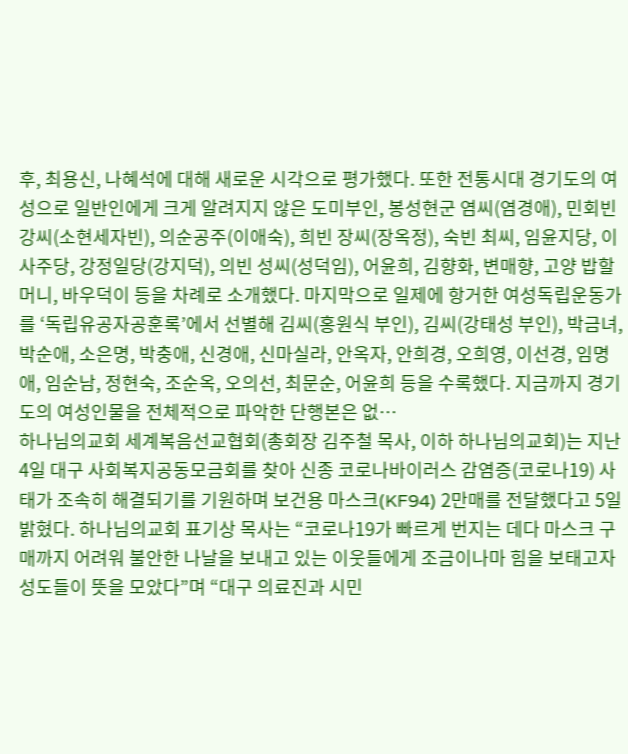후, 최용신, 나혜석에 대해 새로운 시각으로 평가했다. 또한 전통시대 경기도의 여성으로 일반인에게 크게 알려지지 않은 도미부인, 봉성현군 염씨(염경애), 민회빈 강씨(소현세자빈), 의순공주(이애숙), 희빈 장씨(장옥정), 숙빈 최씨, 임윤지당, 이사주당, 강정일당(강지덕), 의빈 성씨(성덕임), 어윤희, 김향화, 변매향, 고양 밥할머니, 바우덕이 등을 차례로 소개했다. 마지막으로 일제에 항거한 여성독립운동가를 ‘독립유공자공훈록’에서 선별해 김씨(홍원식 부인), 김씨(강태성 부인), 박금녀, 박순애, 소은명, 박충애, 신경애, 신마실라, 안옥자, 안희경, 오희영, 이선경, 임명애, 임순남, 정현숙, 조순옥, 오의선, 최문순, 어윤희 등을 수록했다. 지금까지 경기도의 여성인물을 전체적으로 파악한 단행본은 없…
하나님의교회 세계복음선교협회(총회장 김주철 목사, 이하 하나님의교회)는 지난 4일 대구 사회복지공동모금회를 찾아 신종 코로나바이러스 감염증(코로나19) 사태가 조속히 해결되기를 기원하며 보건용 마스크(KF94) 2만매를 전달했다고 5일 밝혔다. 하나님의교회 표기상 목사는 “코로나19가 빠르게 번지는 데다 마스크 구매까지 어려워 불안한 나날을 보내고 있는 이웃들에게 조금이나마 힘을 보태고자 성도들이 뜻을 모았다”며 “대구 의료진과 시민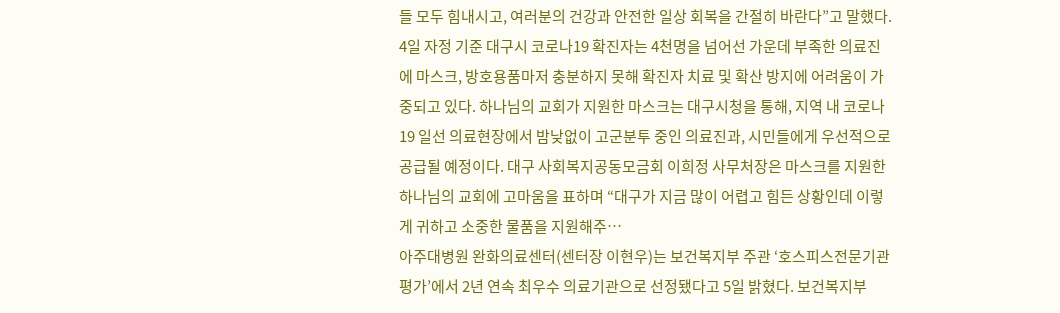들 모두 힘내시고, 여러분의 건강과 안전한 일상 회복을 간절히 바란다”고 말했다. 4일 자정 기준 대구시 코로나19 확진자는 4천명을 넘어선 가운데 부족한 의료진에 마스크, 방호용품마저 충분하지 못해 확진자 치료 및 확산 방지에 어려움이 가중되고 있다. 하나님의 교회가 지원한 마스크는 대구시청을 통해, 지역 내 코로나19 일선 의료현장에서 밤낮없이 고군분투 중인 의료진과, 시민들에게 우선적으로 공급될 예정이다. 대구 사회복지공동모금회 이희정 사무처장은 마스크를 지원한 하나님의 교회에 고마움을 표하며 “대구가 지금 많이 어렵고 힘든 상황인데 이렇게 귀하고 소중한 물품을 지원해주…
아주대병원 완화의료센터(센터장 이현우)는 보건복지부 주관 ‘호스피스전문기관 평가’에서 2년 연속 최우수 의료기관으로 선정됐다고 5일 밝혔다. 보건복지부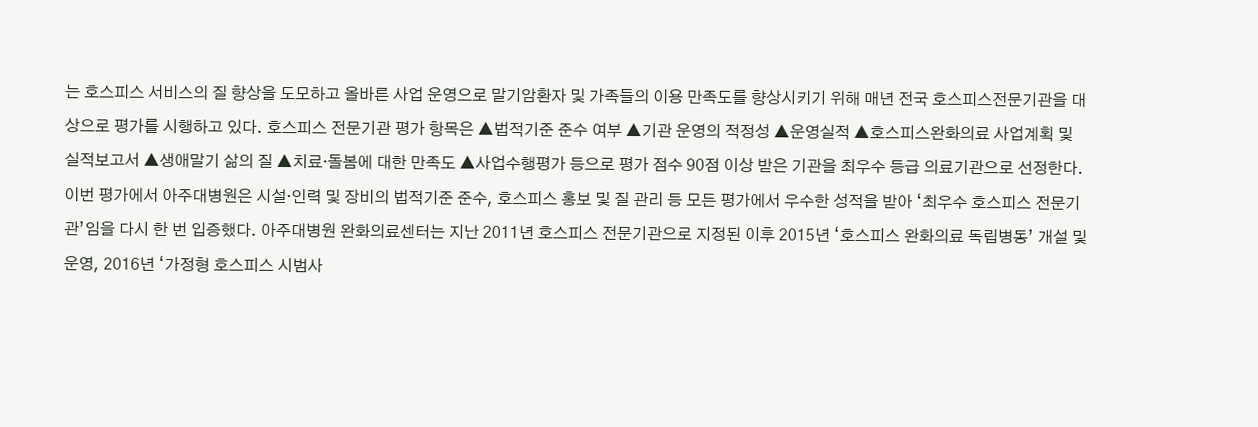는 호스피스 서비스의 질 향상을 도모하고 올바른 사업 운영으로 말기암환자 및 가족들의 이용 만족도를 향상시키기 위해 매년 전국 호스피스전문기관을 대상으로 평가를 시행하고 있다. 호스피스 전문기관 평가 항목은 ▲법적기준 준수 여부 ▲기관 운영의 적정성 ▲운영실적 ▲호스피스완화의료 사업계획 및 실적보고서 ▲생애말기 삶의 질 ▲치료·돌봄에 대한 만족도 ▲사업수행평가 등으로 평가 점수 90점 이상 받은 기관을 최우수 등급 의료기관으로 선정한다. 이번 평가에서 아주대병원은 시설·인력 및 장비의 법적기준 준수, 호스피스 홍보 및 질 관리 등 모든 평가에서 우수한 성적을 받아 ‘최우수 호스피스 전문기관’임을 다시 한 번 입증했다. 아주대병원 완화의료센터는 지난 2011년 호스피스 전문기관으로 지정된 이후 2015년 ‘호스피스 완화의료 독립병동’ 개설 및 운영, 2016년 ‘가정형 호스피스 시범사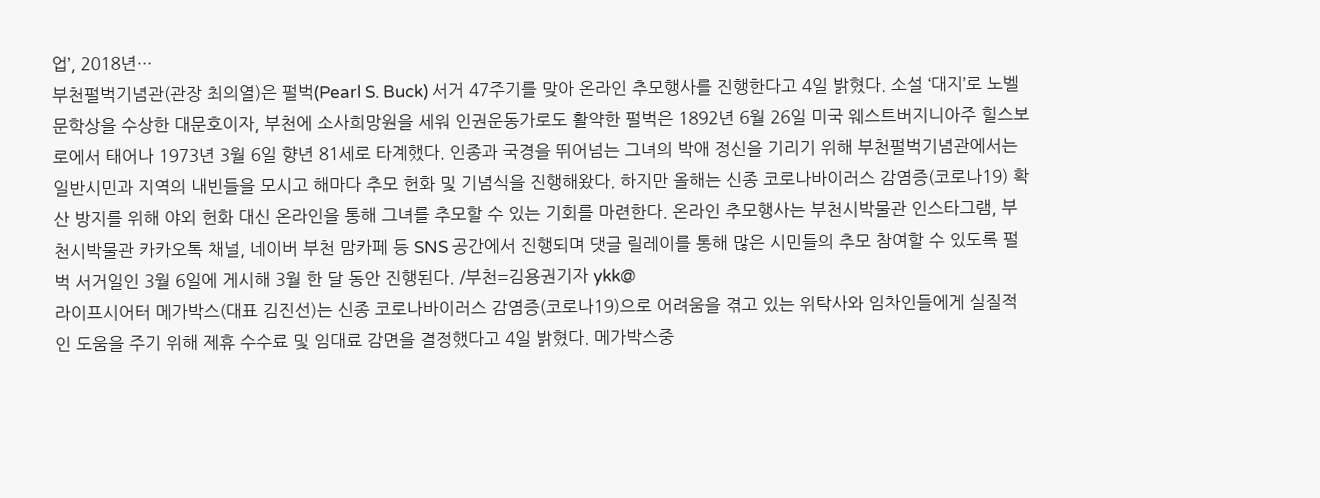업’, 2018년…
부천펄벅기념관(관장 최의열)은 펄벅(Pearl S. Buck) 서거 47주기를 맞아 온라인 추모행사를 진행한다고 4일 밝혔다. 소설 ‘대지’로 노벨문학상을 수상한 대문호이자, 부천에 소사희망원을 세워 인권운동가로도 활약한 펄벅은 1892년 6월 26일 미국 웨스트버지니아주 힐스보로에서 태어나 1973년 3월 6일 향년 81세로 타계했다. 인종과 국경을 뛰어넘는 그녀의 박애 정신을 기리기 위해 부천펄벅기념관에서는 일반시민과 지역의 내빈들을 모시고 해마다 추모 헌화 및 기념식을 진행해왔다. 하지만 올해는 신종 코로나바이러스 감염증(코로나19) 확산 방지를 위해 야외 헌화 대신 온라인을 통해 그녀를 추모할 수 있는 기회를 마련한다. 온라인 추모행사는 부천시박물관 인스타그램, 부천시박물관 카카오톡 채널, 네이버 부천 맘카페 등 SNS 공간에서 진행되며 댓글 릴레이를 통해 많은 시민들의 추모 참여할 수 있도록 펄벅 서거일인 3월 6일에 게시해 3월 한 달 동안 진행된다. /부천=김용권기자 ykk@
라이프시어터 메가박스(대표 김진선)는 신종 코로나바이러스 감염증(코로나19)으로 어려움을 겪고 있는 위탁사와 임차인들에게 실질적인 도움을 주기 위해 제휴 수수료 및 임대료 감면을 결정했다고 4일 밝혔다. 메가박스중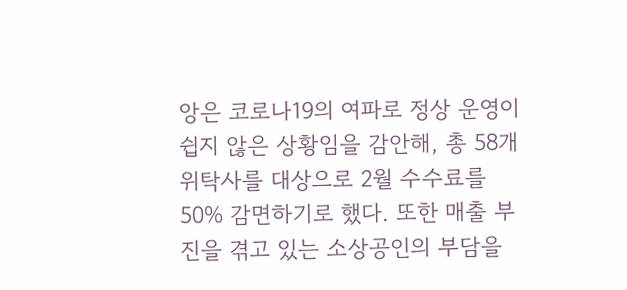앙은 코로나19의 여파로 정상 운영이 쉽지 않은 상황임을 감안해, 총 58개 위탁사를 대상으로 2월 수수료를 50% 감면하기로 했다. 또한 매출 부진을 겪고 있는 소상공인의 부담을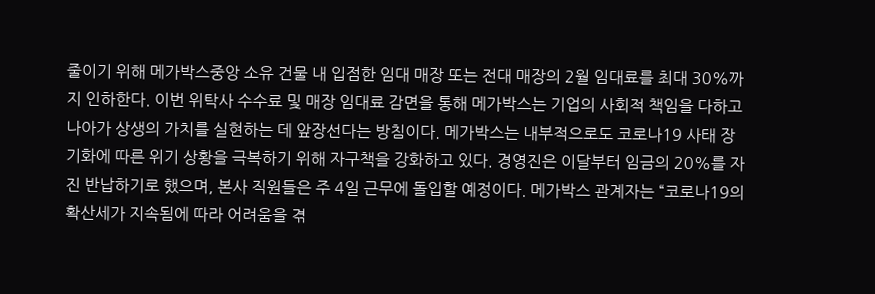줄이기 위해 메가박스중앙 소유 건물 내 입점한 임대 매장 또는 전대 매장의 2월 임대료를 최대 30%까지 인하한다. 이번 위탁사 수수료 및 매장 임대료 감면을 통해 메가박스는 기업의 사회적 책임을 다하고 나아가 상생의 가치를 실현하는 데 앞장선다는 방침이다. 메가박스는 내부적으로도 코로나19 사태 장기화에 따른 위기 상황을 극복하기 위해 자구책을 강화하고 있다. 경영진은 이달부터 임금의 20%를 자진 반납하기로 했으며, 본사 직원들은 주 4일 근무에 돌입할 예정이다. 메가박스 관계자는 “코로나19의 확산세가 지속됨에 따라 어려움을 겪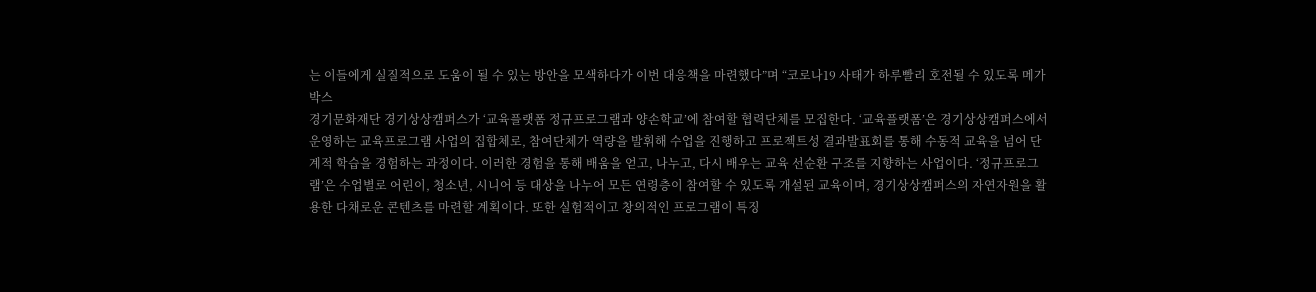는 이들에게 실질적으로 도움이 될 수 있는 방안을 모색하다가 이번 대응책을 마련했다”며 “코로나19 사태가 하루빨리 호전될 수 있도록 메가박스
경기문화재단 경기상상캠퍼스가 ‘교육플랫폼 정규프로그램과 양손학교’에 참여할 협력단체를 모집한다. ‘교육플랫폼’은 경기상상캠퍼스에서 운영하는 교육프로그램 사업의 집합체로, 참여단체가 역량을 발휘해 수업을 진행하고 프로젝트성 결과발표회를 통해 수동적 교육을 넘어 단계적 학습을 경험하는 과정이다. 이러한 경험을 통해 배움을 얻고, 나누고, 다시 배우는 교육 선순환 구조를 지향하는 사업이다. ‘정규프로그램’은 수업별로 어린이, 청소년, 시니어 등 대상을 나누어 모든 연령층이 참여할 수 있도록 개설된 교육이며, 경기상상캠퍼스의 자연자원을 활용한 다채로운 콘텐츠를 마련할 계획이다. 또한 실험적이고 창의적인 프로그램이 특징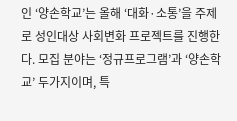인 ‘양손학교’는 올해 ‘대화·소통’을 주제로 성인대상 사회변화 프로젝트를 진행한다. 모집 분야는 ‘정규프로그램’과 ‘양손학교’ 두가지이며, 특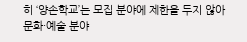히 ‘양손학교’는 모집 분야에 제한을 두지 않아 문화·예술 분야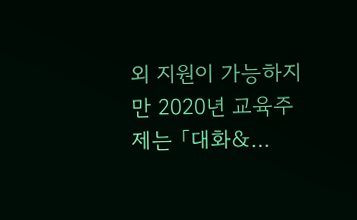외 지원이 가능하지만 2020년 교육주제는 「대화&…